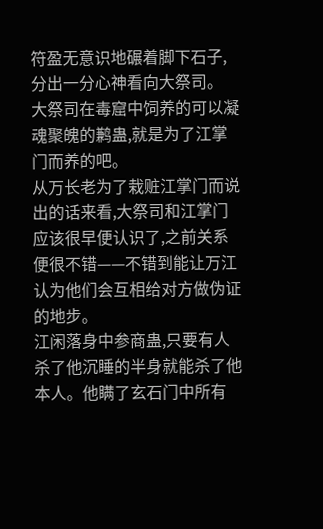符盈无意识地碾着脚下石子,分出一分心神看向大祭司。
大祭司在毒窟中饲养的可以凝魂聚魄的鹣蛊,就是为了江掌门而养的吧。
从万长老为了栽赃江掌门而说出的话来看,大祭司和江掌门应该很早便认识了,之前关系便很不错——不错到能让万江认为他们会互相给对方做伪证的地步。
江闲落身中参商蛊,只要有人杀了他沉睡的半身就能杀了他本人。他瞒了玄石门中所有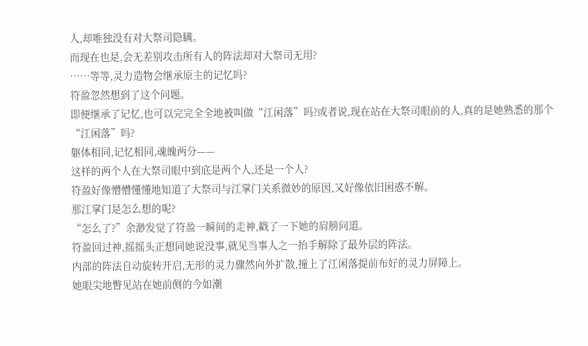人,却唯独没有对大祭司隐瞒。
而现在也是,会无差别攻击所有人的阵法却对大祭司无用?
……等等,灵力造物会继承原主的记忆吗?
符盈忽然想到了这个问题。
即便继承了记忆,也可以完完全全地被叫做“江闲落”吗?或者说,现在站在大祭司眼前的人,真的是她熟悉的那个“江闲落”吗?
躯体相同,记忆相同,魂魄两分——
这样的两个人在大祭司眼中到底是两个人,还是一个人?
符盈好像懵懵懂懂地知道了大祭司与江掌门关系微妙的原因,又好像依旧困惑不解。
那江掌门是怎么想的呢?
“怎么了?”余渺发觉了符盈一瞬间的走神,戳了一下她的肩膀问道。
符盈回过神,摇摇头正想同她说没事,就见当事人之一抬手解除了最外层的阵法。
内部的阵法自动旋转开启,无形的灵力骤然向外扩散,撞上了江闲落提前布好的灵力屏障上。
她眼尖地瞥见站在她前侧的今如潮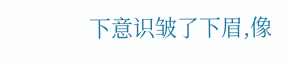下意识皱了下眉,像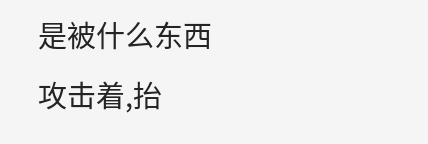是被什么东西攻击着,抬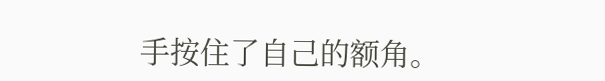手按住了自己的额角。